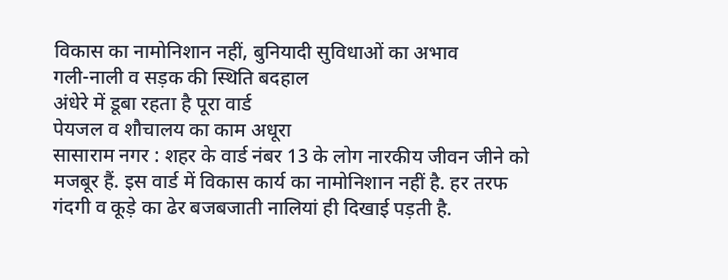विकास का नामोनिशान नहीं, बुनियादी सुविधाओं का अभाव
गली-नाली व सड़क की स्थिति बदहाल
अंधेरे में डूबा रहता है पूरा वार्ड
पेयजल व शौचालय का काम अधूरा
सासाराम नगर : शहर के वार्ड नंबर 13 के लोग नारकीय जीवन जीने को मजबूर हैं. इस वार्ड में विकास कार्य का नामोनिशान नहीं है. हर तरफ गंदगी व कूड़े का ढेर बजबजाती नालियां ही दिखाई पड़ती है.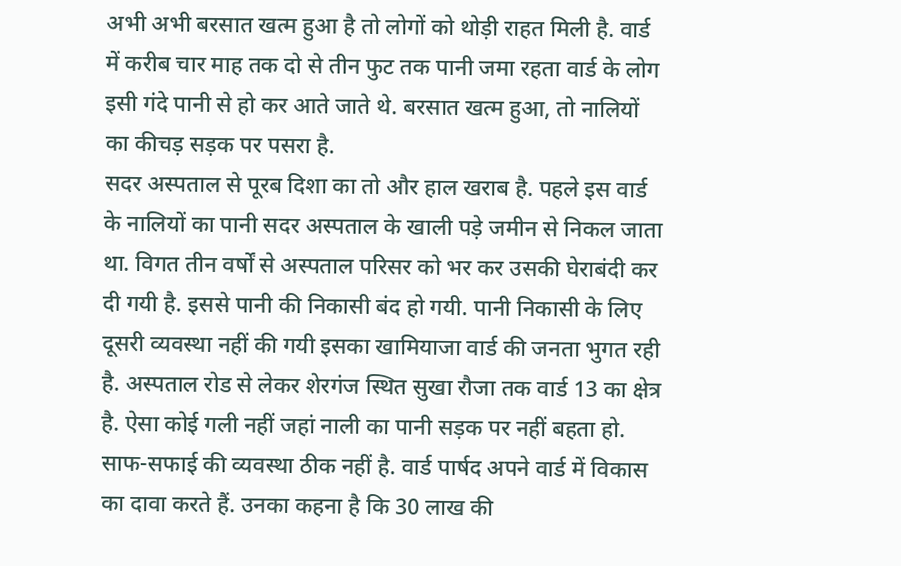अभी अभी बरसात खत्म हुआ है तो लोगों को थोड़ी राहत मिली है. वार्ड में करीब चार माह तक दो से तीन फुट तक पानी जमा रहता वार्ड के लोग इसी गंदे पानी से हो कर आते जाते थे. बरसात खत्म हुआ, तो नालियों का कीचड़ सड़क पर पसरा है.
सदर अस्पताल से पूरब दिशा का तो और हाल खराब है. पहले इस वार्ड के नालियों का पानी सदर अस्पताल के खाली पड़े जमीन से निकल जाता था. विगत तीन वर्षों से अस्पताल परिसर को भर कर उसकी घेराबंदी कर दी गयी है. इससे पानी की निकासी बंद हो गयी. पानी निकासी के लिए दूसरी व्यवस्था नहीं की गयी इसका खामियाजा वार्ड की जनता भुगत रही है. अस्पताल रोड से लेकर शेरगंज स्थित सुखा रौजा तक वार्ड 13 का क्षेत्र है. ऐसा कोई गली नहीं जहां नाली का पानी सड़क पर नहीं बहता हो. साफ-सफाई की व्यवस्था ठीक नहीं है. वार्ड पार्षद अपने वार्ड में विकास का दावा करते हैं. उनका कहना है कि 30 लाख की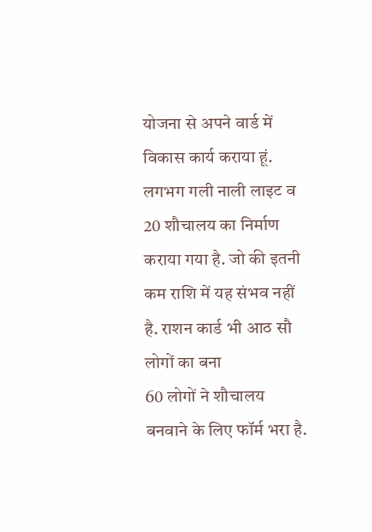योजना से अपने वार्ड में विकास कार्य कराया हूं. लगभग गली नाली लाइट व 20 शौचालय का निर्माण कराया गया है. जो की इतनी कम राशि में यह संभव नहीं है. राशन कार्ड भी आठ सौ लोगों का बना
60 लोगों ने शौचालय बनवाने के लिए फॉर्म भरा है.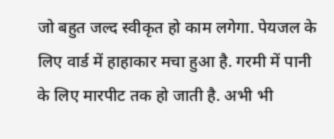जो बहुत जल्द स्वीकृत हो काम लगेगा. पेयजल के लिए वार्ड में हाहाकार मचा हुआ है. गरमी में पानी के लिए मारपीट तक हो जाती है. अभी भी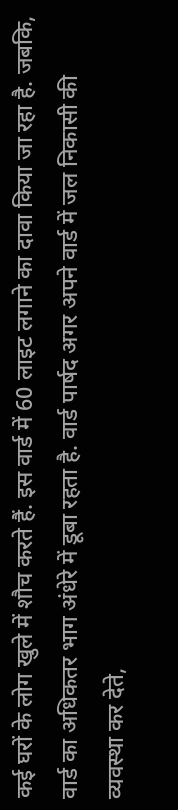कई घरों के लोग खुले में शौच करते हैं. इस वार्ड में 60 लाइट लगाने का दावा किया जा रहा है. जबकि, वार्ड का अधिकतर भाग अंधेरे में डूबा रहता है. वार्ड पार्षद अगर अपने वार्ड में जल निकासी की व्यवस्था कर देते,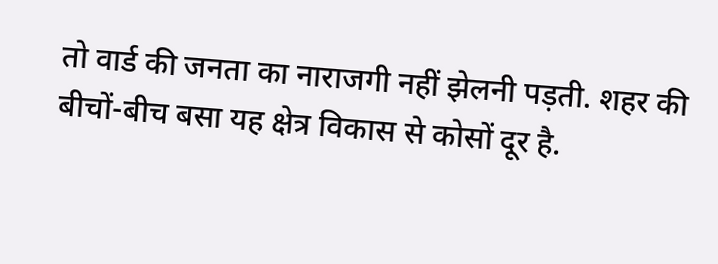तो वार्ड की जनता का नाराजगी नहीं झेलनी पड़ती. शहर की बीचों-बीच बसा यह क्षेत्र विकास से कोसों दूर है.